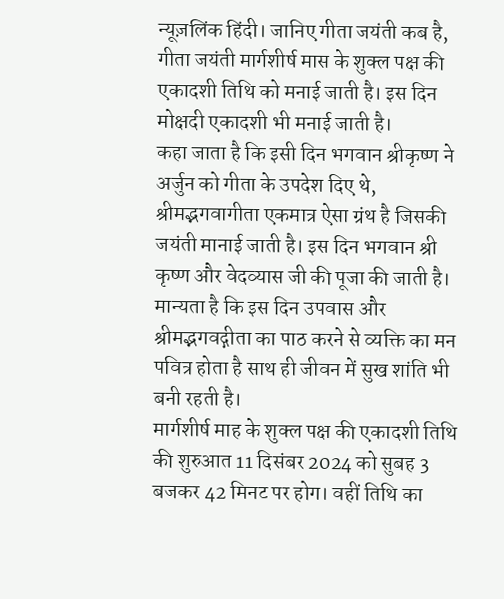न्यूज़लिंक हिंदी। जानिए गीता जयंती कब है, गीता जयंती मार्गशीर्ष मास के शुक्ल पक्ष की एकादशी तिथि को मनाई जाती है। इस दिन मोक्षदी एकादशी भी मनाई जाती है।
कहा जाता है कि इसी दिन भगवान श्रीकृष्ण ने अर्जुन को गीता के उपदेश दिए थे, श्रीमद्भगवागीता एकमात्र ऐसा ग्रंथ है जिसकी जयंती मानाई जाती है। इस दिन भगवान श्री कृष्ण और वेदव्यास जी की पूजा की जाती है। मान्यता है कि इस दिन उपवास और श्रीमद्भगवद्गीता का पाठ करने से व्यक्ति का मन पवित्र होता है साथ ही जीवन में सुख शांति भी बनी रहती है।
मार्गशीर्ष माह के शुक्ल पक्ष की एकादशी तिथि की शुरुआत 11 दिसंबर 2024 को सुबह 3 बजकर 42 मिनट पर होग। वहीं तिथि का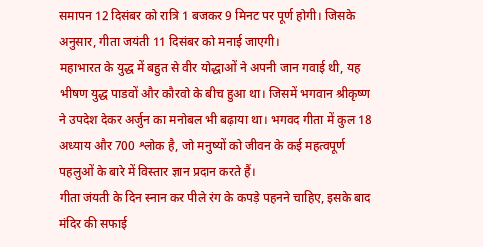समापन 12 दिसंबर को रात्रि 1 बजकर 9 मिनट पर पूर्ण होगी। जिसके अनुसार, गीता जयंती 11 दिसंबर को मनाई जाएगी।
महाभारत के युद्ध में बहुत से वीर योद्धाओं ने अपनी जान गवाई थी, यह भीषण युद्ध पाडवों और कौरवो के बीच हुआ था। जिसमें भगवान श्रीकृष्ण ने उपदेश देकर अर्जुन का मनोबल भी बढ़ाया था। भगवद गीता में कुल 18 अध्याय और 700 श्लोक है, जो मनुष्यों को जीवन के कई महत्वपूर्ण पहलुओं के बारे में विस्तार ज्ञान प्रदान करते हैं।
गीता जंयती के दिन स्नान कर पीले रंग के कपड़े पहनने चाहिए, इसके बाद मंदिर की सफाई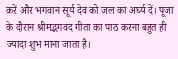करें और भगवान सूर्य देव को जल का अर्घ्य दें। पूजा के दौरान श्रीमद्भगवद गीता का पाठ करना बहुत ही ज्यादा शुभ माना जाता है।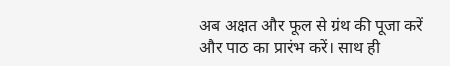अब अक्षत और फूल से ग्रंथ की पूजा करें और पाठ का प्रारंभ करें। साथ ही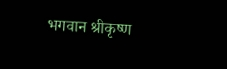भगवान श्रीकृष्ण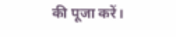की पूजा करें।